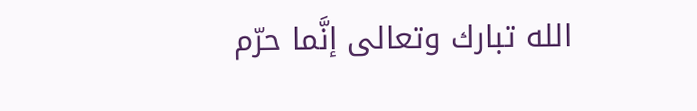الله تبارك وتعالى إنَّما حرّم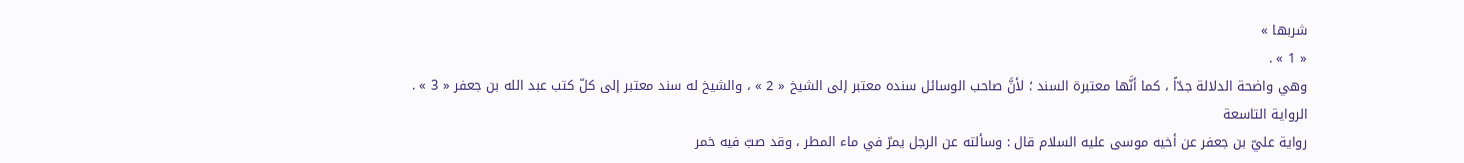شربها »
« 1 » .
وهي واضحة الدلالة جدّاً ، كما أنَّها معتبرة السند ؛ لأنَّ صاحب الوسائل سنده معتبر إلى الشيخ « 2 » ، والشيخ له سند معتبر إلى كلّ كتب عبد الله بن جعفر « 3 » .
الرواية التاسعة
رواية عليّ بن جعفر عن أخيه موسى عليه السلام قال : وسألته عن الرجل يمرّ في ماء المطر ، وقد صبّ فيه خمر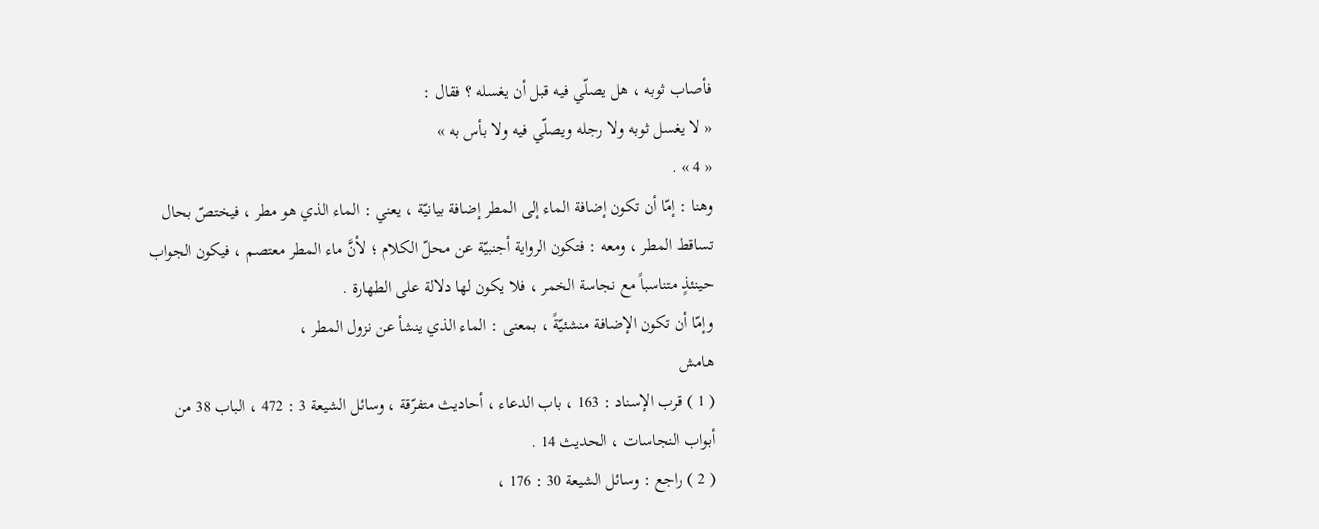فأصاب ثوبه ، هل يصلّي فيه قبل أن يغسله ؟ فقال :
« لا يغسل ثوبه ولا رجله ويصلّي فيه ولا بأس به »
« 4 » .
وهنا : إمّا أن تكون إضافة الماء إلى المطر إضافة بيانيّة ، يعني : الماء الذي هو مطر ، فيختصّ بحال تساقط المطر ، ومعه : فتكون الرواية أجنبيّة عن محلّ الكلام ؛ لأنَّ ماء المطر معتصم ، فيكون الجواب حينئذٍ متناسباً مع نجاسة الخمر ، فلا يكون لها دلالة على الطهارة .
وإمّا أن تكون الإضافة منشئيّةً ، بمعنى : الماء الذي ينشأ عن نزول المطر ،
هامش
( 1 ) قرب الإسناد : 163 ، باب الدعاء ، أحاديث متفرّقة ، وسائل الشيعة 3 : 472 ، الباب 38 من أبواب النجاسات ، الحديث 14 .
( 2 ) راجع : وسائل الشيعة 30 : 176 ،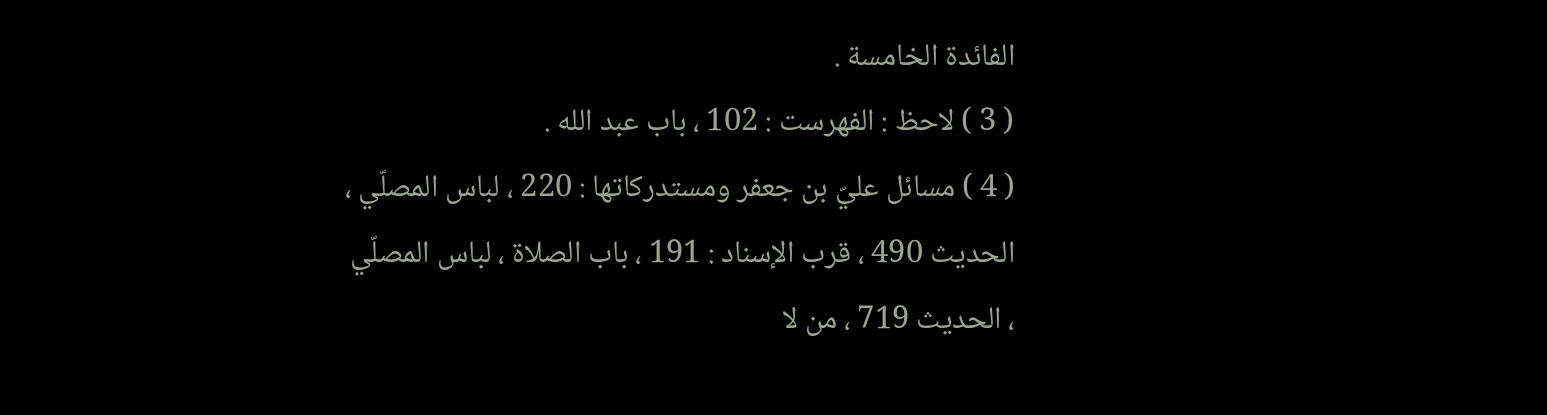الفائدة الخامسة .
( 3 ) لاحظ : الفهرست : 102 ، باب عبد الله .
( 4 ) مسائل عليّ بن جعفر ومستدركاتها : 220 ، لباس المصلّي ، الحديث 490 ، قرب الإسناد : 191 ، باب الصلاة ، لباس المصلّي ، الحديث 719 ، من لا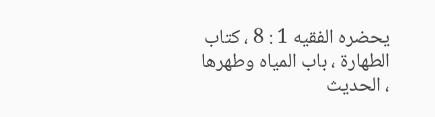يحضره الفقيه 1 : 8 ، كتاب الطهارة ، باب المياه وطهرها ، الحديث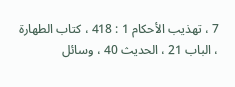7 ، تهذيب الأحكام 1 : 418 ، كتاب الطهارة ، الباب 21 ، الحديث 40 ، وسائل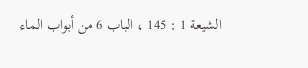الشيعة 1 : 145 ، الباب 6 من أبواب الماء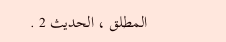المطلق ، الحديث 2 .